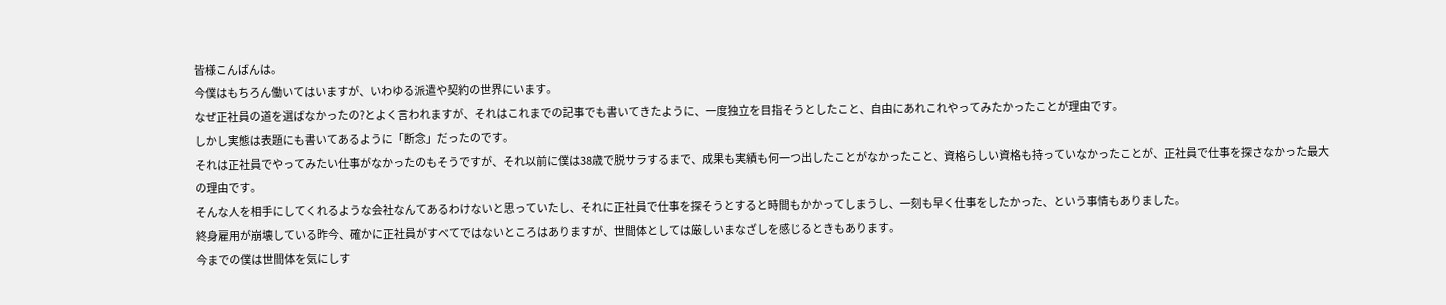皆様こんばんは。
今僕はもちろん働いてはいますが、いわゆる派遣や契約の世界にいます。
なぜ正社員の道を選ばなかったの?とよく言われますが、それはこれまでの記事でも書いてきたように、一度独立を目指そうとしたこと、自由にあれこれやってみたかったことが理由です。
しかし実態は表題にも書いてあるように「断念」だったのです。
それは正社員でやってみたい仕事がなかったのもそうですが、それ以前に僕は38歳で脱サラするまで、成果も実績も何一つ出したことがなかったこと、資格らしい資格も持っていなかったことが、正社員で仕事を探さなかった最大の理由です。
そんな人を相手にしてくれるような会社なんてあるわけないと思っていたし、それに正社員で仕事を探そうとすると時間もかかってしまうし、一刻も早く仕事をしたかった、という事情もありました。
終身雇用が崩壊している昨今、確かに正社員がすべてではないところはありますが、世間体としては厳しいまなざしを感じるときもあります。
今までの僕は世間体を気にしす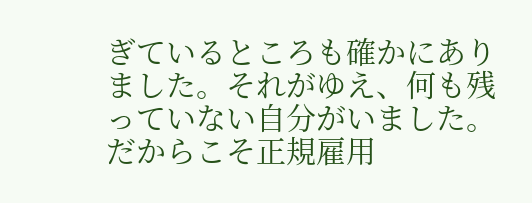ぎているところも確かにありました。それがゆえ、何も残っていない自分がいました。
だからこそ正規雇用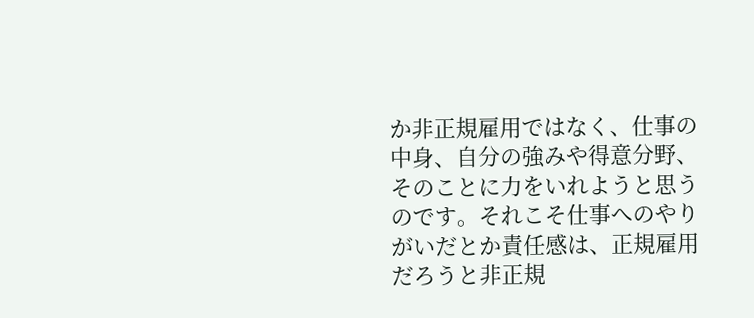か非正規雇用ではなく、仕事の中身、自分の強みや得意分野、そのことに力をいれようと思うのです。それこそ仕事へのやりがいだとか責任感は、正規雇用だろうと非正規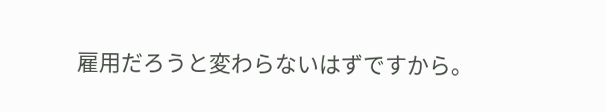雇用だろうと変わらないはずですから。